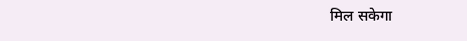मिल सकेगा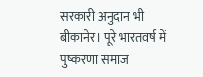सरकारी अनुदान भी
बीकानेर। पूरे भारतवर्ष में पुष्करणा समाज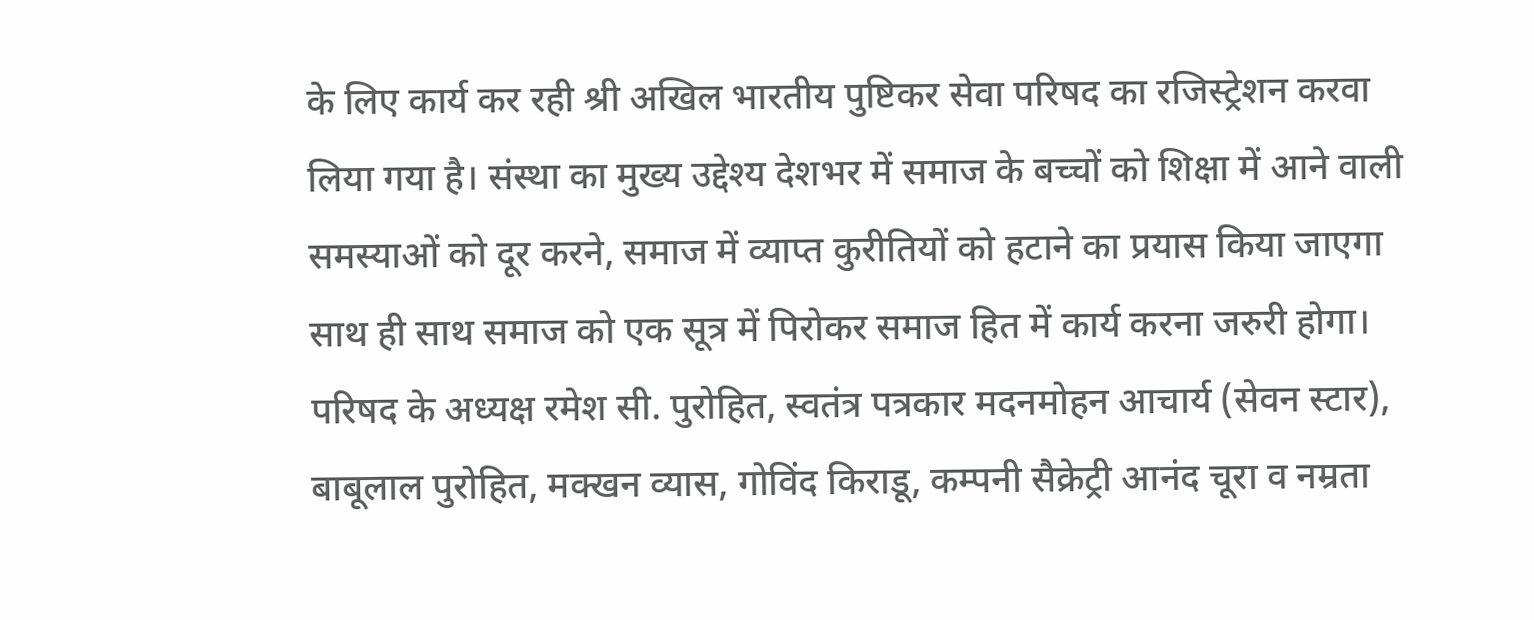के लिए कार्य कर रही श्री अखिल भारतीय पुष्टिकर सेवा परिषद का रजिस्ट्रेशन करवा लिया गया है। संस्था का मुख्य उद्देश्य देशभर में समाज के बच्चों को शिक्षा में आने वाली समस्याओं को दूर करने, समाज में व्याप्त कुरीतियों को हटाने का प्रयास किया जाएगा साथ ही साथ समाज को एक सूत्र में पिरोकर समाज हित में कार्य करना जरुरी होगा।
परिषद के अध्यक्ष रमेश सी. पुरोहित, स्वतंत्र पत्रकार मदनमोहन आचार्य (सेवन स्टार), बाबूलाल पुरोहित, मक्खन व्यास, गोविंद किराडू, कम्पनी सैक्रेट्री आनंद चूरा व नम्रता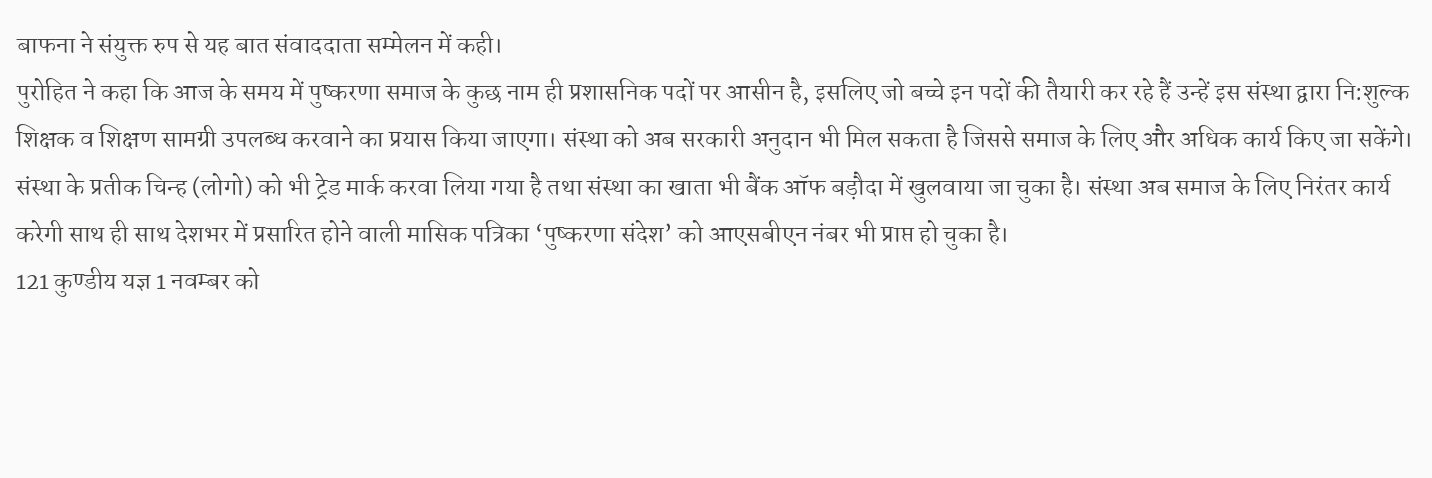बाफना ने संयुक्त रुप से यह बात संवाददाता सम्मेलन में कही।
पुरोहित ने कहा कि आज के समय में पुष्करणा समाज के कुछ नाम ही प्रशासनिक पदों पर आसीन है, इसलिए जो बच्चे इन पदों की तैयारी कर रहे हैं उन्हें इस संस्था द्वारा नि:शुल्क शिक्षक व शिक्षण सामग्री उपलब्ध करवाने का प्रयास किया जाएगा। संस्था को अब सरकारी अनुदान भी मिल सकता है जिससे समाज के लिए और अधिक कार्य किए जा सकेंगे।
संस्था के प्रतीक चिन्ह (लोगो) को भी ट्रेड मार्क करवा लिया गया है तथा संस्था का खाता भी बैंक ऑफ बड़ौदा में खुलवाया जा चुका है। संस्था अब समाज के लिए निरंतर कार्य करेगी साथ ही साथ देशभर में प्रसारित होने वाली मासिक पत्रिका ‘पुष्करणा संदेश’ को आएसबीएन नंबर भी प्राप्त हो चुका है।
121 कुण्डीय यज्ञ 1 नवम्बर को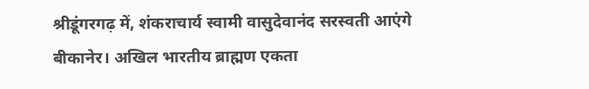श्रीडूंगरगढ़ में, शंकराचार्य स्वामी वासुदेवानंद सरस्वती आएंगे
बीकानेर। अखिल भारतीय ब्राह्मण एकता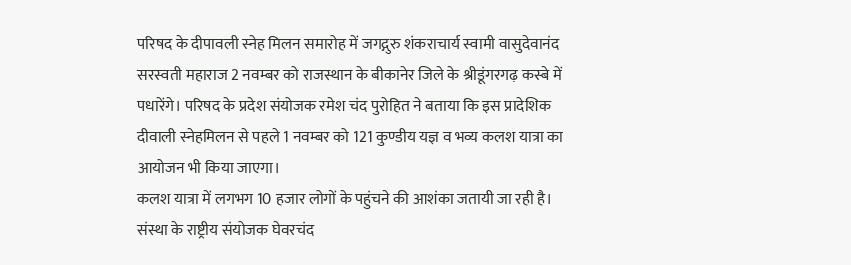परिषद के दीपावली स्नेह मिलन समारोह में जगद्गुरु शंकराचार्य स्वामी वासुदेवानंद सरस्वती महाराज 2 नवम्बर को राजस्थान के बीकानेर जिले के श्रीडूंगरगढ़ कस्बे में पधारेंगे। परिषद के प्रदेश संयोजक रमेश चंद पुरोहित ने बताया कि इस प्रादेशिक दीवाली स्नेहमिलन से पहले 1 नवम्बर को 121 कुण्डीय यज्ञ व भव्य कलश यात्रा का आयोजन भी किया जाएगा।
कलश यात्रा में लगभग 10 हजार लोगों के पहुंचने की आशंका जतायी जा रही है। संस्था के राष्ट्रीय संयोजक घेवरचंद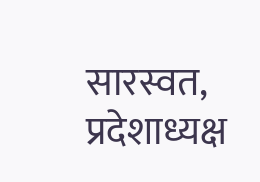सारस्वत, प्रदेशाध्यक्ष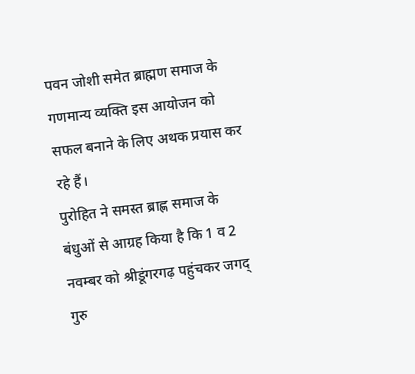पवन जोशी समेत ब्राह्मण समाज के गणमान्य व्यक्ति इस आयोजन को सफल बनाने के लिए अथक प्रयास कर रहे हैं।
पुरोहित ने समस्त ब्राह्ण समाज के बंधुओं से आग्रह किया है कि 1 व 2 नवम्बर को श्रीडूंगरगढ़ पहुंचकर जगद् गुरु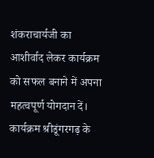शंकराचार्यजी का आशीर्वाद लेकर कार्यक्रम को सफल बनाने में अपना महत्वपूर्ण योगदान दें। कार्यक्रम श्रीडूंगरगढ़ के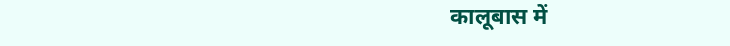कालूबास में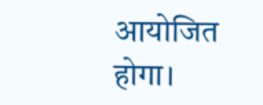आयोजित होगा।